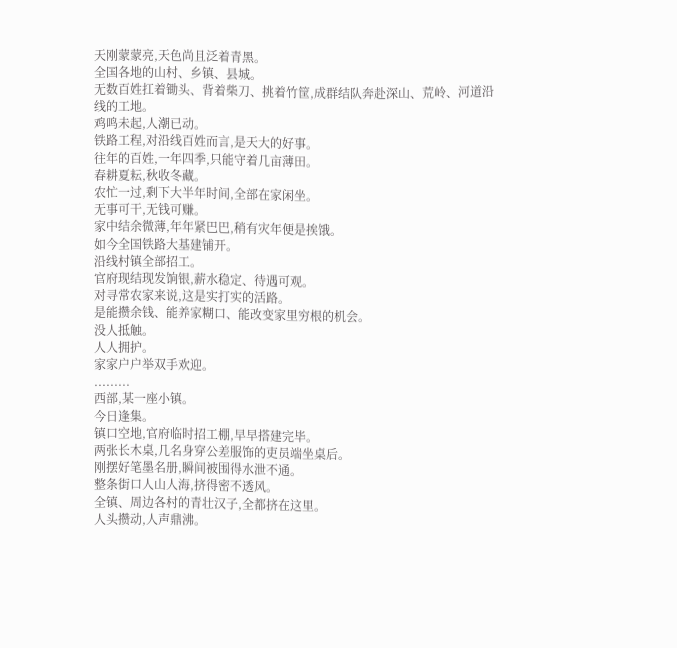天刚蒙蒙亮,天色尚且泛着青黑。
全国各地的山村、乡镇、县城。
无数百姓扛着锄头、背着柴刀、挑着竹筐,成群结队奔赴深山、荒岭、河道沿线的工地。
鸡鸣未起,人潮已动。
铁路工程,对沿线百姓而言,是天大的好事。
往年的百姓,一年四季,只能守着几亩薄田。
春耕夏耘,秋收冬藏。
农忙一过,剩下大半年时间,全部在家闲坐。
无事可干,无钱可赚。
家中结余微薄,年年紧巴巴,稍有灾年便是挨饿。
如今全国铁路大基建铺开。
沿线村镇全部招工。
官府现结现发饷银,薪水稳定、待遇可观。
对寻常农家来说,这是实打实的活路。
是能攒余钱、能养家糊口、能改变家里穷根的机会。
没人抵触。
人人拥护。
家家户户举双手欢迎。
.........
西部,某一座小镇。
今日逢集。
镇口空地,官府临时招工棚,早早搭建完毕。
两张长木桌,几名身穿公差服饰的吏员端坐桌后。
刚摆好笔墨名册,瞬间被围得水泄不通。
整条街口人山人海,挤得密不透风。
全镇、周边各村的青壮汉子,全都挤在这里。
人头攒动,人声鼎沸。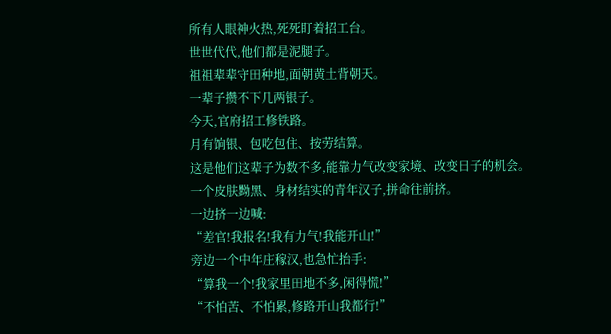所有人眼神火热,死死盯着招工台。
世世代代,他们都是泥腿子。
祖祖辈辈守田种地,面朝黄土背朝天。
一辈子攒不下几两银子。
今天,官府招工修铁路。
月有饷银、包吃包住、按劳结算。
这是他们这辈子为数不多,能靠力气改变家境、改变日子的机会。
一个皮肤黝黑、身材结实的青年汉子,拼命往前挤。
一边挤一边喊:
“差官!我报名!我有力气!我能开山!”
旁边一个中年庄稼汉,也急忙抬手:
“算我一个!我家里田地不多,闲得慌!”
“不怕苦、不怕累,修路开山我都行!”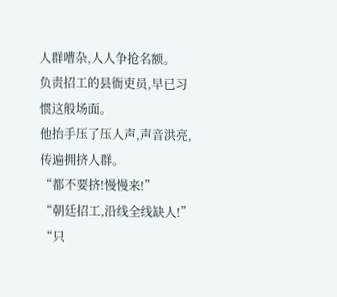人群嘈杂,人人争抢名额。
负责招工的县衙吏员,早已习惯这般场面。
他抬手压了压人声,声音洪亮,传遍拥挤人群。
“都不要挤!慢慢来!”
“朝廷招工,沿线全线缺人!”
“只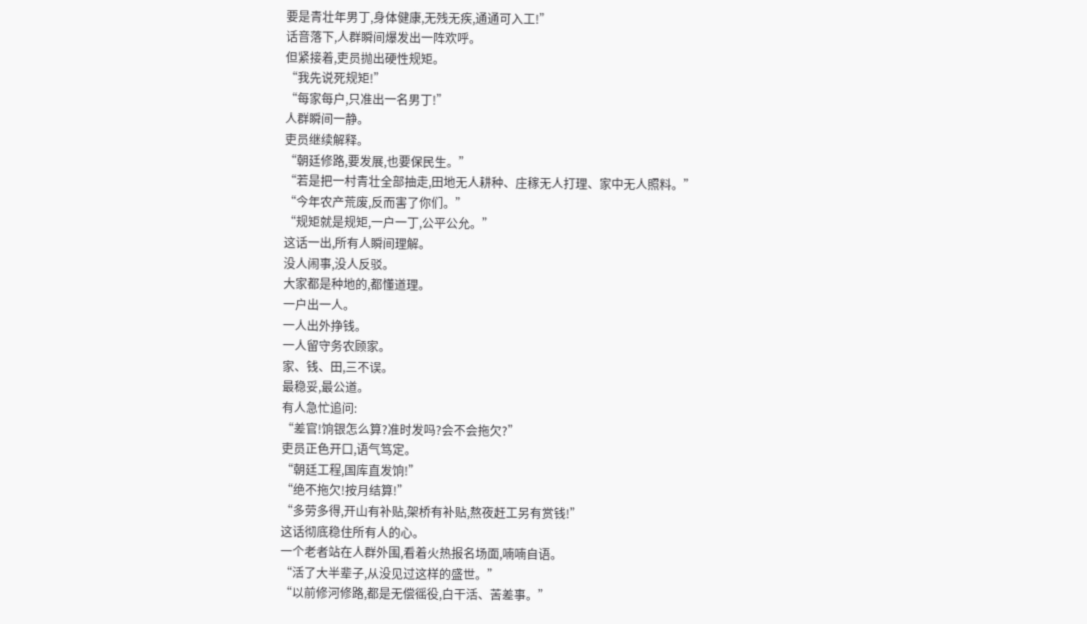要是青壮年男丁,身体健康,无残无疾,通通可入工!”
话音落下,人群瞬间爆发出一阵欢呼。
但紧接着,吏员抛出硬性规矩。
“我先说死规矩!”
“每家每户,只准出一名男丁!”
人群瞬间一静。
吏员继续解释。
“朝廷修路,要发展,也要保民生。”
“若是把一村青壮全部抽走,田地无人耕种、庄稼无人打理、家中无人照料。”
“今年农产荒废,反而害了你们。”
“规矩就是规矩,一户一丁,公平公允。”
这话一出,所有人瞬间理解。
没人闹事,没人反驳。
大家都是种地的,都懂道理。
一户出一人。
一人出外挣钱。
一人留守务农顾家。
家、钱、田,三不误。
最稳妥,最公道。
有人急忙追问:
“差官!饷银怎么算?准时发吗?会不会拖欠?”
吏员正色开口,语气笃定。
“朝廷工程,国库直发饷!”
“绝不拖欠!按月结算!”
“多劳多得,开山有补贴,架桥有补贴,熬夜赶工另有赏钱!”
这话彻底稳住所有人的心。
一个老者站在人群外围,看着火热报名场面,喃喃自语。
“活了大半辈子,从没见过这样的盛世。”
“以前修河修路,都是无偿徭役,白干活、苦差事。”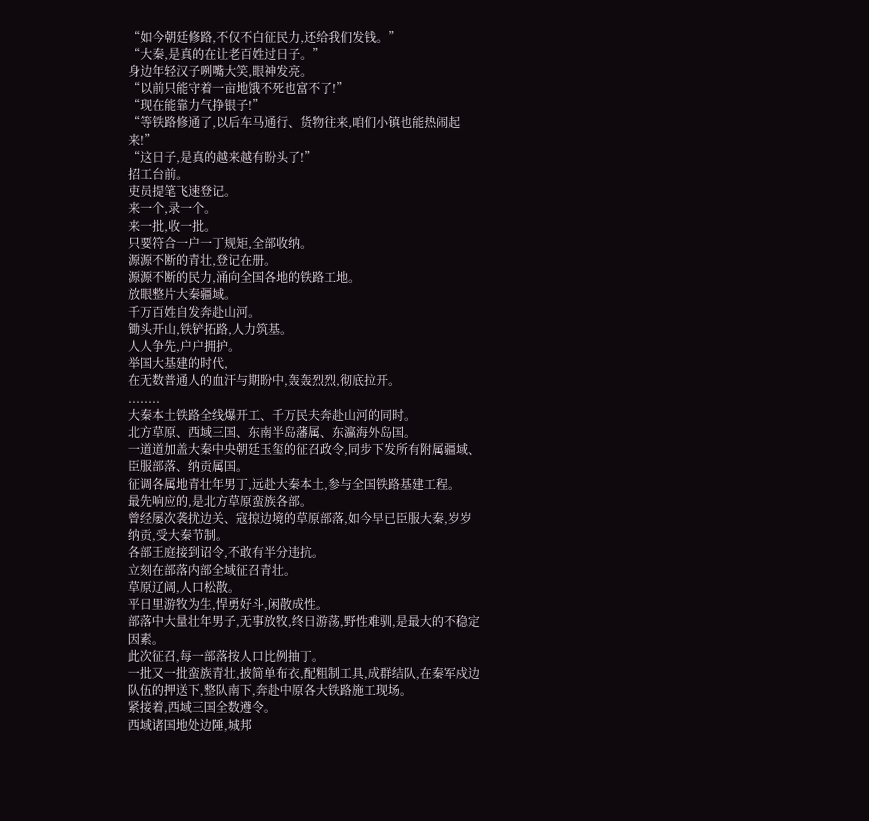“如今朝廷修路,不仅不白征民力,还给我们发钱。”
“大秦,是真的在让老百姓过日子。”
身边年轻汉子咧嘴大笑,眼神发亮。
“以前只能守着一亩地饿不死也富不了!”
“现在能靠力气挣银子!”
“等铁路修通了,以后车马通行、货物往来,咱们小镇也能热闹起来!”
“这日子,是真的越来越有盼头了!”
招工台前。
吏员提笔飞速登记。
来一个,录一个。
来一批,收一批。
只要符合一户一丁规矩,全部收纳。
源源不断的青壮,登记在册。
源源不断的民力,涌向全国各地的铁路工地。
放眼整片大秦疆域。
千万百姓自发奔赴山河。
锄头开山,铁铲拓路,人力筑基。
人人争先,户户拥护。
举国大基建的时代,
在无数普通人的血汗与期盼中,轰轰烈烈,彻底拉开。
........
大秦本土铁路全线爆开工、千万民夫奔赴山河的同时。
北方草原、西域三国、东南半岛藩属、东瀛海外岛国。
一道道加盖大秦中央朝廷玉玺的征召政令,同步下发所有附属疆域、臣服部落、纳贡属国。
征调各属地青壮年男丁,远赴大秦本土,参与全国铁路基建工程。
最先响应的,是北方草原蛮族各部。
曾经屡次袭扰边关、寇掠边境的草原部落,如今早已臣服大秦,岁岁纳贡,受大秦节制。
各部王庭接到诏令,不敢有半分违抗。
立刻在部落内部全域征召青壮。
草原辽阔,人口松散。
平日里游牧为生,悍勇好斗,闲散成性。
部落中大量壮年男子,无事放牧,终日游荡,野性难驯,是最大的不稳定因素。
此次征召,每一部落按人口比例抽丁。
一批又一批蛮族青壮,披简单布衣,配粗制工具,成群结队,在秦军戍边队伍的押送下,整队南下,奔赴中原各大铁路施工现场。
紧接着,西域三国全数遵令。
西域诸国地处边陲,城邦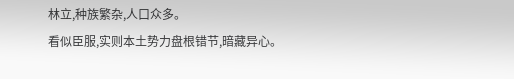林立,种族繁杂,人口众多。
看似臣服,实则本土势力盘根错节,暗藏异心。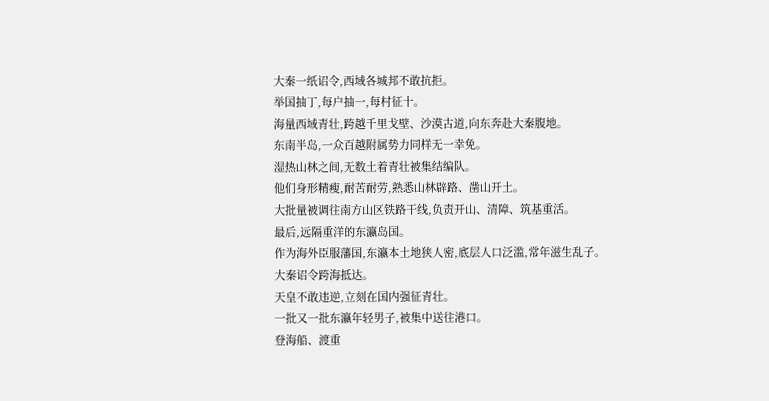大秦一纸诏令,西域各城邦不敢抗拒。
举国抽丁,每户抽一,每村征十。
海量西域青壮,跨越千里戈壁、沙漠古道,向东奔赴大秦腹地。
东南半岛,一众百越附属势力同样无一幸免。
湿热山林之间,无数土着青壮被集结编队。
他们身形精瘦,耐苦耐劳,熟悉山林辟路、凿山开土。
大批量被调往南方山区铁路干线,负责开山、清障、筑基重活。
最后,远隔重洋的东瀛岛国。
作为海外臣服藩国,东瀛本土地狭人密,底层人口泛滥,常年滋生乱子。
大秦诏令跨海抵达。
天皇不敢违逆,立刻在国内强征青壮。
一批又一批东瀛年轻男子,被集中送往港口。
登海船、渡重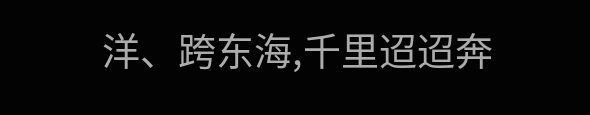洋、跨东海,千里迢迢奔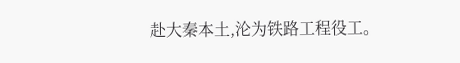赴大秦本土,沦为铁路工程役工。